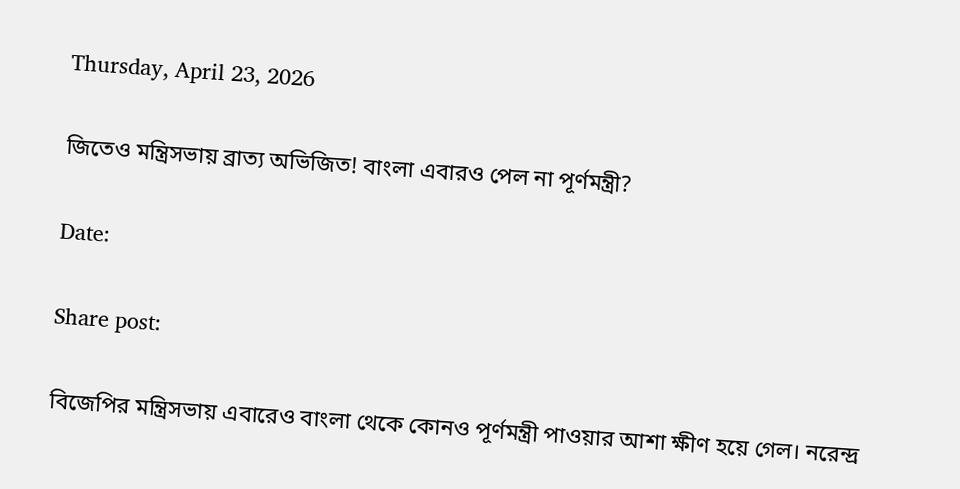Thursday, April 23, 2026

জিতেও মন্ত্রিসভায় ব্রাত্য অভিজিত! বাংলা এবারও পেল না পূর্ণমন্ত্রী?

Date:

Share post:

বিজেপির মন্ত্রিসভায় এবারেও বাংলা থেকে কোনও পূর্ণমন্ত্রী পাওয়ার আশা ক্ষীণ হয়ে গেল। নরেন্দ্র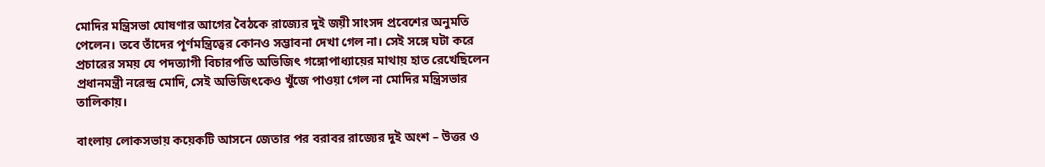মোদির মন্ত্রিসভা ঘোষণার আগের বৈঠকে রাজ্যের দুই জয়ী সাংসদ প্রবেশের অনুমতি পেলেন। তবে তাঁদের পূর্ণমন্ত্রিত্বের কোনও সম্ভাবনা দেখা গেল না। সেই সঙ্গে ঘটা করে প্রচারের সময় যে পদত্যাগী বিচারপতি অভিজিৎ গঙ্গোপাধ্যায়ের মাথায় হাত রেখেছিলেন প্রধানমন্ত্রী নরেন্দ্র মোদি, সেই অভিজিৎকেও খুঁজে পাওয়া গেল না মোদির মন্ত্রিসভার তালিকায়।

বাংলায় লোকসভায় কয়েকটি আসনে জেতার পর বরাবর রাজ্যের দুই অংশ – উত্তর ও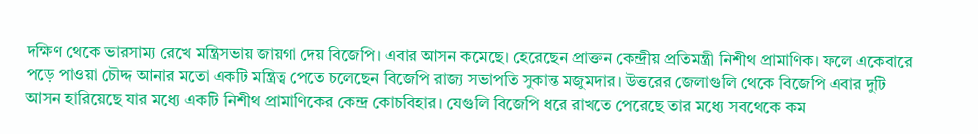দক্ষিণ থেকে ভারসাম্য রেখে মন্ত্রিসভায় জায়গা দেয় বিজেপি। এবার আসন কমেছে। হেরেছেন প্রাক্তন কেন্দ্রীয় প্রতিমন্ত্রী নিশীথ প্রামাণিক। ফলে একেবারে পড়ে পাওয়া চৌদ্দ আনার মতো একটি মন্ত্রিত্ব পেতে চলেছেন বিজেপি রাজ্য সভাপতি সুকান্ত মজুমদার। উত্তরের জেলাগুলি থেকে বিজেপি এবার দুটি আসন হারিয়েছে যার মধ্যে একটি নিশীথ প্রামাণিকের কেন্দ্র কোচবিহার। যেগুলি বিজেপি ধরে রাখতে পেরেছে তার মধ্যে সবথেকে কম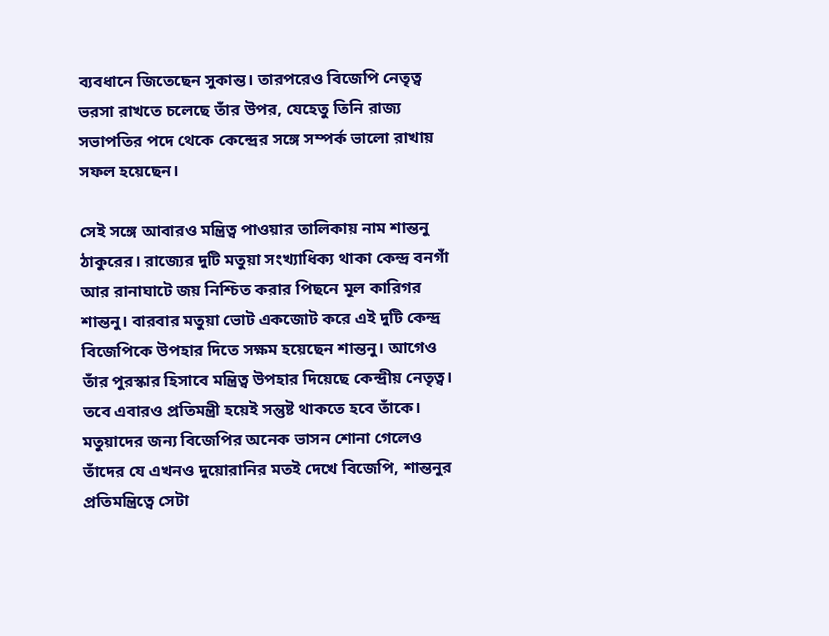ব্যবধানে জিতেছেন সুকান্ত। তারপরেও বিজেপি নেতৃত্ব ভরসা রাখতে চলেছে তাঁর উপর, যেহেতু তিনি রাজ্য সভাপতির পদে থেকে কেন্দ্রের সঙ্গে সম্পর্ক ভালো রাখায় সফল হয়েছেন।

সেই সঙ্গে আবারও মন্ত্রিত্ব পাওয়ার তালিকায় নাম শান্তনু ঠাকুরের। রাজ্যের দুটি মতুয়া সংখ্যাধিক্য থাকা কেন্দ্র বনগাঁ আর রানাঘাটে জয় নিশ্চিত করার পিছনে মূল কারিগর শান্তনু। বারবার মতুয়া ভোট একজোট করে এই দুটি কেন্দ্র বিজেপিকে উপহার দিতে সক্ষম হয়েছেন শান্তনু। আগেও তাঁর পুরস্কার হিসাবে মন্ত্রিত্ব উপহার দিয়েছে কেন্দ্রীয় নেতৃত্ব। তবে এবারও প্রতিমন্ত্রী হয়েই সন্তুষ্ট থাকতে হবে তাঁকে। মতুয়াদের জন্য বিজেপির অনেক ভাসন শোনা গেলেও তাঁদের যে এখনও দুয়োরানির মতই দেখে বিজেপি, শান্তনুর প্রতিমন্ত্রিত্বে সেটা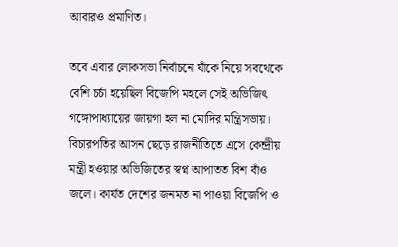আবারও প্রমাণিত।

তবে এবার লোকসভা নির্বাচনে যাঁকে নিয়ে সবথেকে বেশি চর্চা হয়েছিল বিজেপি মহলে সেই অভিজিৎ গঙ্গোপাধ্যায়ের জায়গা হল না মোদির মন্ত্রিসভায়। বিচারপতির আসন ছেড়ে রাজনীতিতে এসে কেন্দ্রীয় মন্ত্রী হওয়ার অভিজিতের স্বপ্ন আপাতত বিশ বাঁও জলে। কার্যত দেশের জনমত না পাওয়া বিজেপি ও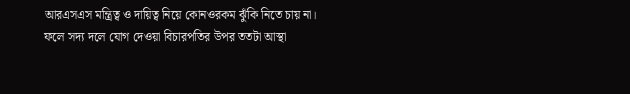আরএসএস মন্ত্রিত্ব ও দায়িত্ব নিয়ে কোনওরকম ঝুঁকি নিতে চায় না। ফলে সদ্য দলে যোগ দেওয়া বিচারপতির উপর ততটা আস্থা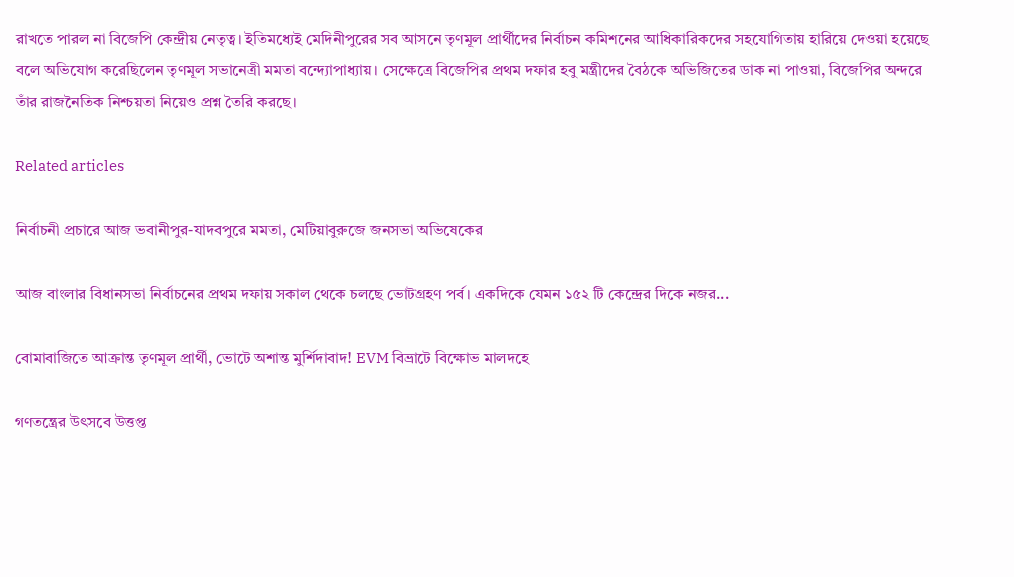রাখতে পারল না বিজেপি কেন্দ্রীয় নেতৃত্ব। ইতিমধ্যেই মেদিনীপুরের সব আসনে তৃণমূল প্রার্থীদের নির্বাচন কমিশনের আধিকারিকদের সহযোগিতায় হারিয়ে দেওয়া হয়েছে বলে অভিযোগ করেছিলেন তৃণমূল সভানেত্রী মমতা বন্দ্যোপাধ্যায়। সেক্ষেত্রে বিজেপির প্রথম দফার হবু মন্ত্রীদের বৈঠকে অভিজিতের ডাক না পাওয়া, বিজেপির অন্দরে তাঁর রাজনৈতিক নিশ্চয়তা নিয়েও প্রশ্ন তৈরি করছে।

Related articles

নির্বাচনী প্রচারে আজ ভবানীপুর-যাদবপুরে মমতা, মেটিয়াবুরুজে জনসভা অভিষেকের

আজ বাংলার বিধানসভা নির্বাচনের প্রথম দফায় সকাল থেকে চলছে ভোটগ্রহণ পর্ব। একদিকে যেমন ১৫২ টি কেন্দ্রের দিকে নজর...

বোমাবাজিতে আক্রান্ত তৃণমূল প্রার্থী, ভোটে অশান্ত মুর্শিদাবাদ! EVM বিভ্রাটে বিক্ষোভ মালদহে

গণতন্ত্রের উৎসবে উত্তপ্ত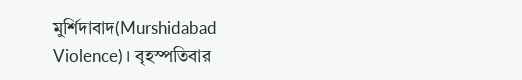মুর্শিদাবাদ(Murshidabad Violence)। বৃহস্পতিবার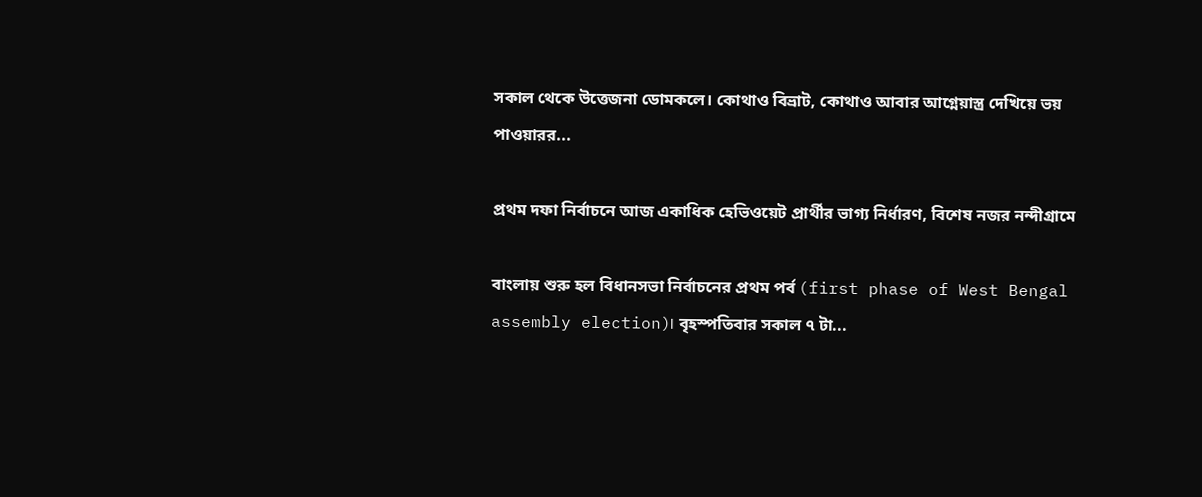সকাল থেকে উত্তেজনা ডোমকলে। কোথাও বিভ্রাট, কোথাও আবার আগ্নেয়াস্ত্র দেখিয়ে ভয় পাওয়ারর...

প্রথম দফা নির্বাচনে আজ একাধিক হেভিওয়েট প্রার্থীর ভাগ্য নির্ধারণ, বিশেষ নজর নন্দীগ্রামে

বাংলায় শুরু হল বিধানসভা নির্বাচনের প্রথম পর্ব (first phase of West Bengal assembly election)। বৃহস্পতিবার সকাল ৭ টা...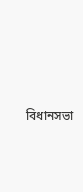বিধানসভা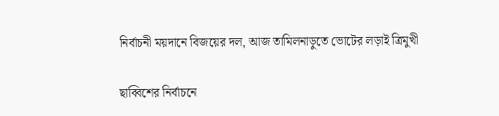নির্বাচনী ময়দানে বিজয়ের দল, আজ তামিলনাড়ুতে ভোটের লড়াই ত্রিমুখী

ছাব্বিশের নির্বাচনে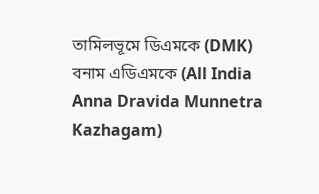তামিলভূমে ডিএমকে (DMK) বনাম এডিএমকে (All India Anna Dravida Munnetra Kazhagam)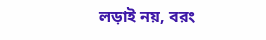লড়াই নয়, বরং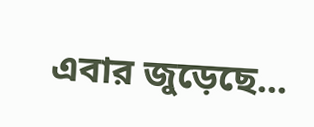এবার জুড়েছে...